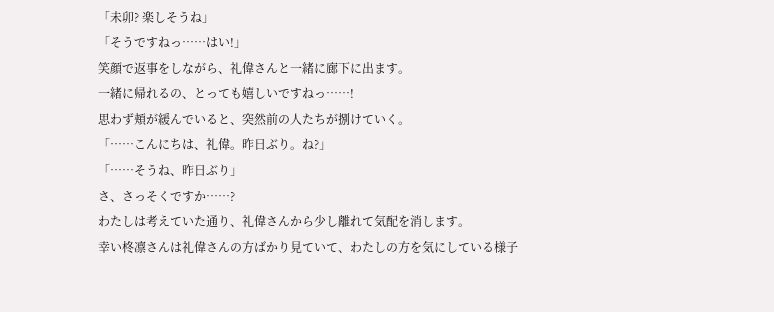「未卯? 楽しそうね」
「そうですねっ……はい!」
笑顔で返事をしながら、礼偉さんと一緒に廊下に出ます。
一緒に帰れるの、とっても嬉しいですねっ……!
思わず頬が緩んでいると、突然前の人たちが捌けていく。
「……こんにちは、礼偉。昨日ぶり。ね?」
「……そうね、昨日ぶり」
さ、さっそくですか……?
わたしは考えていた通り、礼偉さんから少し離れて気配を消します。
幸い柊凛さんは礼偉さんの方ばかり見ていて、わたしの方を気にしている様子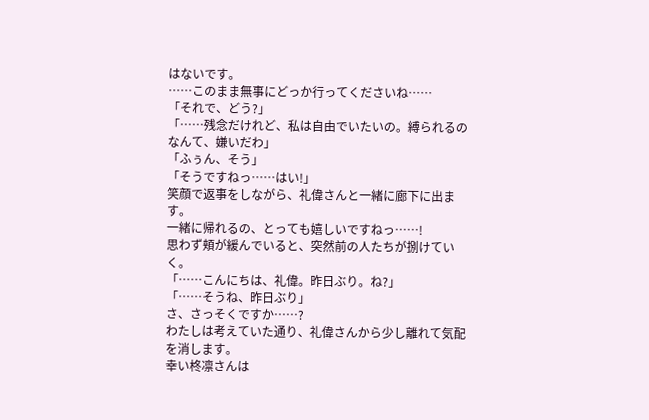はないです。
……このまま無事にどっか行ってくださいね……
「それで、どう?」
「……残念だけれど、私は自由でいたいの。縛られるのなんて、嫌いだわ」
「ふぅん、そう」
「そうですねっ……はい!」
笑顔で返事をしながら、礼偉さんと一緒に廊下に出ます。
一緒に帰れるの、とっても嬉しいですねっ……!
思わず頬が緩んでいると、突然前の人たちが捌けていく。
「……こんにちは、礼偉。昨日ぶり。ね?」
「……そうね、昨日ぶり」
さ、さっそくですか……?
わたしは考えていた通り、礼偉さんから少し離れて気配を消します。
幸い柊凛さんは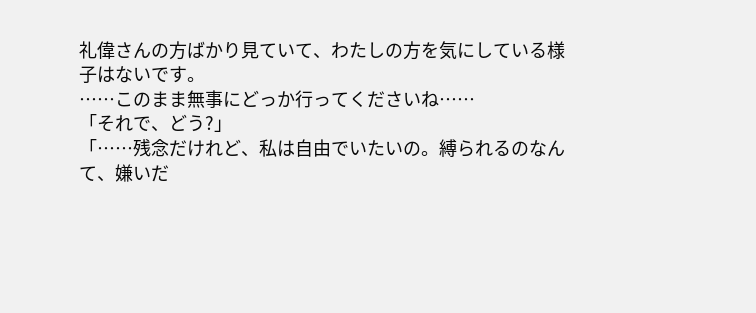礼偉さんの方ばかり見ていて、わたしの方を気にしている様子はないです。
……このまま無事にどっか行ってくださいね……
「それで、どう?」
「……残念だけれど、私は自由でいたいの。縛られるのなんて、嫌いだ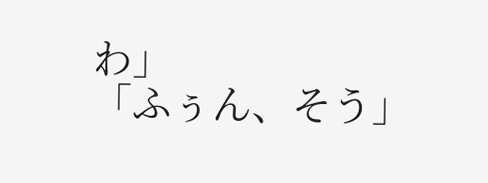わ」
「ふぅん、そう」